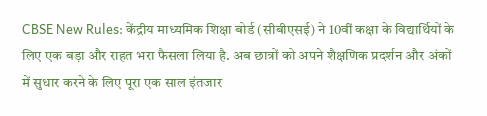CBSE New Rules: केंद्रीय माध्यमिक शिक्षा बोर्ड (सीबीएसई) ने 10वीं कक्षा के विद्यार्थियों के लिए एक बड़ा और राहत भरा फैसला लिया है. अब छात्रों को अपने शैक्षणिक प्रदर्शन और अंकों में सुधार करने के लिए पूरा एक साल इंतजार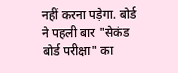नहीं करना पड़ेगा. बोर्ड ने पहली बार "सेकंड बोर्ड परीक्षा" का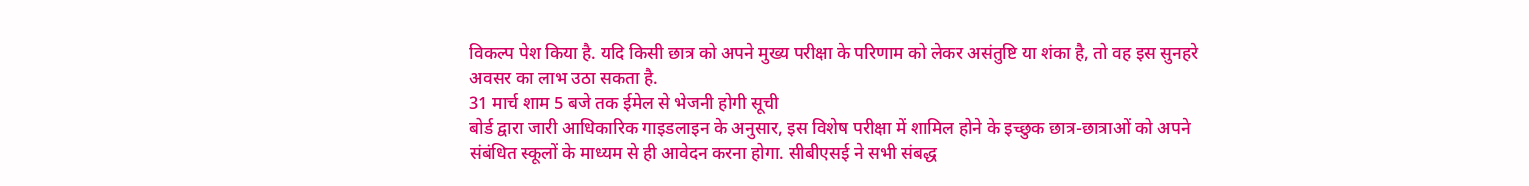विकल्प पेश किया है. यदि किसी छात्र को अपने मुख्य परीक्षा के परिणाम को लेकर असंतुष्टि या शंका है, तो वह इस सुनहरे अवसर का लाभ उठा सकता है.
31 मार्च शाम 5 बजे तक ईमेल से भेजनी होगी सूची
बोर्ड द्वारा जारी आधिकारिक गाइडलाइन के अनुसार, इस विशेष परीक्षा में शामिल होने के इच्छुक छात्र-छात्राओं को अपने संबंधित स्कूलों के माध्यम से ही आवेदन करना होगा. सीबीएसई ने सभी संबद्ध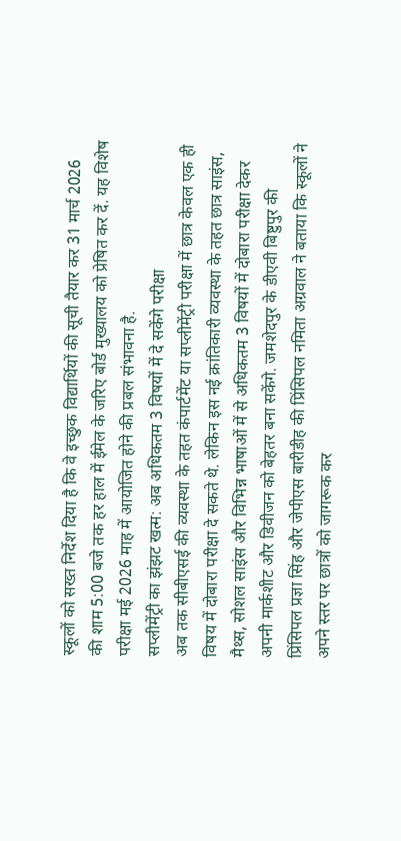स्कूलों को सख्त निर्देश दिया है कि वे इच्छुक विद्यार्थियों की सूची तैयार कर 31 मार्च 2026 की शाम 5:00 बजे तक हर हाल में ईमेल के जरिए बोर्ड मुख्यालय को प्रेषित कर दें. यह विशेष परीक्षा मई 2026 माह में आयोजित होने की प्रबल संभावना है.
सप्लीमेंट्री का झंझट खत्म: अब अधिकतम 3 विषयों में दे सकेंगे परीक्षा
अब तक सीबीएसई की व्यवस्था के तहत कंपार्टमेंट या सप्लीमेंट्री परीक्षा में छात्र केवल एक ही विषय में दोबारा परीक्षा दे सकते थे. लेकिन इस नई क्रांतिकारी व्यवस्था के तहत छात्र साइंस, मैथ्स, सोशल साइंस और विभिन्न भाषाओं में से अधिकतम 3 विषयों में दोबारा परीक्षा देकर अपनी मार्कशीट और डिवीजन को बेहतर बना सकेंगे. जमशेदपुर के डीएवी बिष्टुपुर की प्रिंसिपल प्रज्ञा सिंह और जेपीएस बारीडीह की प्रिंसिपल नमिता अग्रवाल ने बताया कि स्कूलों ने अपने स्तर पर छात्रों को जागरूक कर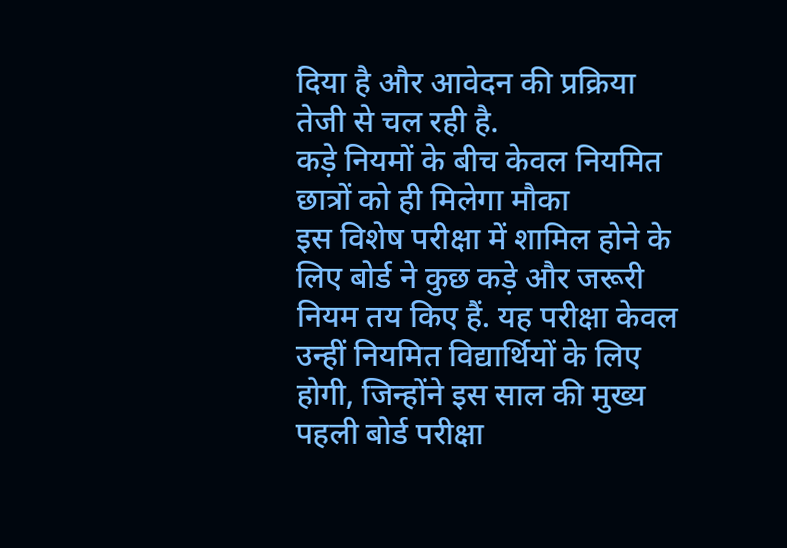दिया है और आवेदन की प्रक्रिया तेजी से चल रही है.
कड़े नियमों के बीच केवल नियमित छात्रों को ही मिलेगा मौका
इस विशेष परीक्षा में शामिल होने के लिए बोर्ड ने कुछ कड़े और जरूरी नियम तय किए हैं. यह परीक्षा केवल उन्हीं नियमित विद्यार्थियों के लिए होगी, जिन्होंने इस साल की मुख्य पहली बोर्ड परीक्षा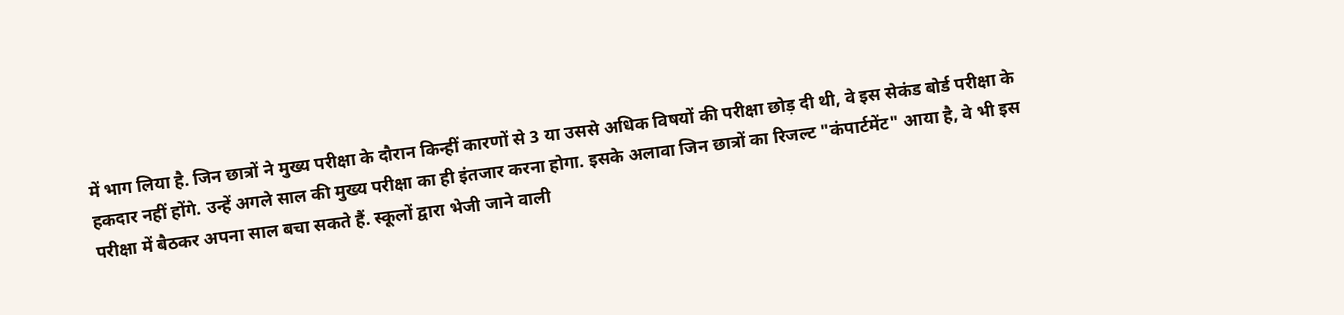में भाग लिया है. जिन छात्रों ने मुख्य परीक्षा के दौरान किन्हीं कारणों से 3 या उससे अधिक विषयों की परीक्षा छोड़ दी थी, वे इस सेकंड बोर्ड परीक्षा के हकदार नहीं होंगे. उन्हें अगले साल की मुख्य परीक्षा का ही इंतजार करना होगा. इसके अलावा जिन छात्रों का रिजल्ट "कंपार्टमेंट" आया है, वे भी इस परीक्षा में बैठकर अपना साल बचा सकते हैं. स्कूलों द्वारा भेजी जाने वाली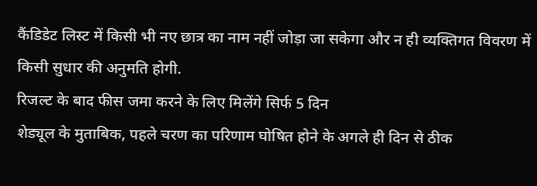कैंडिडेट लिस्ट में किसी भी नए छात्र का नाम नहीं जोड़ा जा सकेगा और न ही व्यक्तिगत विवरण में किसी सुधार की अनुमति होगी.
रिजल्ट के बाद फीस जमा करने के लिए मिलेंगे सिर्फ 5 दिन
शेड्यूल के मुताबिक, पहले चरण का परिणाम घोषित होने के अगले ही दिन से ठीक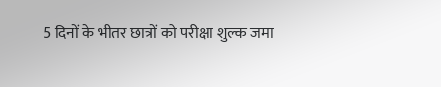5 दिनों के भीतर छात्रों को परीक्षा शुल्क जमा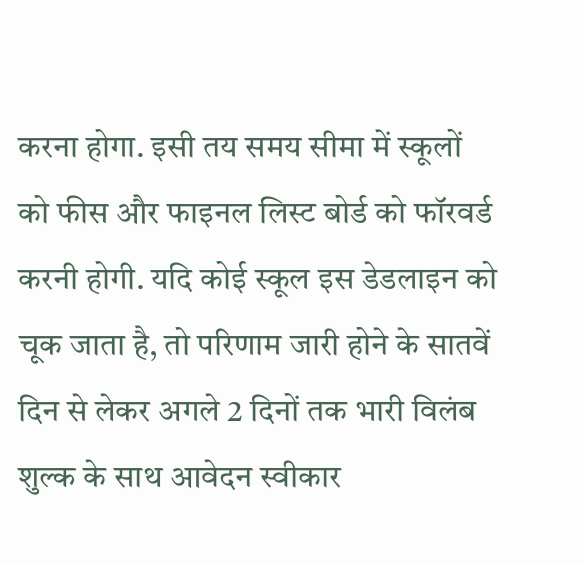करना होगा. इसी तय समय सीमा में स्कूलों को फीस और फाइनल लिस्ट बोर्ड को फॉरवर्ड करनी होगी. यदि कोई स्कूल इस डेडलाइन को चूक जाता है, तो परिणाम जारी होने के सातवें दिन से लेकर अगले 2 दिनों तक भारी विलंब शुल्क के साथ आवेदन स्वीकार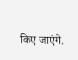किए जाएंगे.